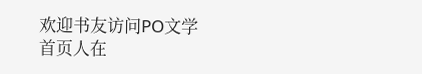欢迎书友访问PO文学
首页人在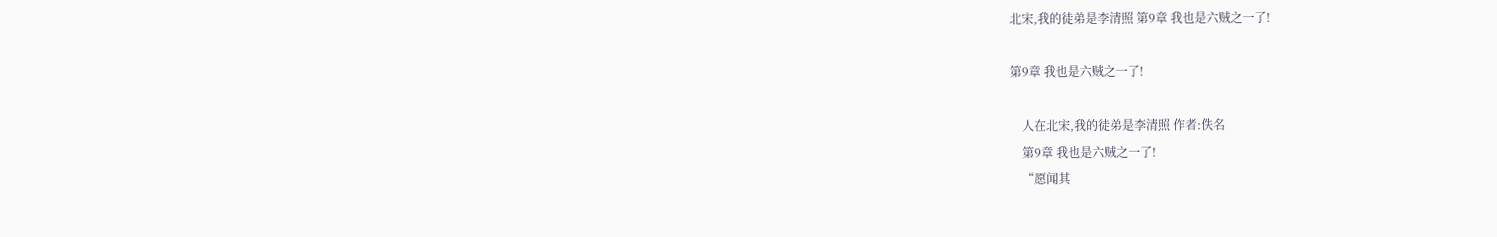北宋,我的徒弟是李清照 第9章 我也是六贼之一了!

第9章 我也是六贼之一了!

    人在北宋,我的徒弟是李清照 作者:佚名
    第9章 我也是六贼之一了!
    “愿闻其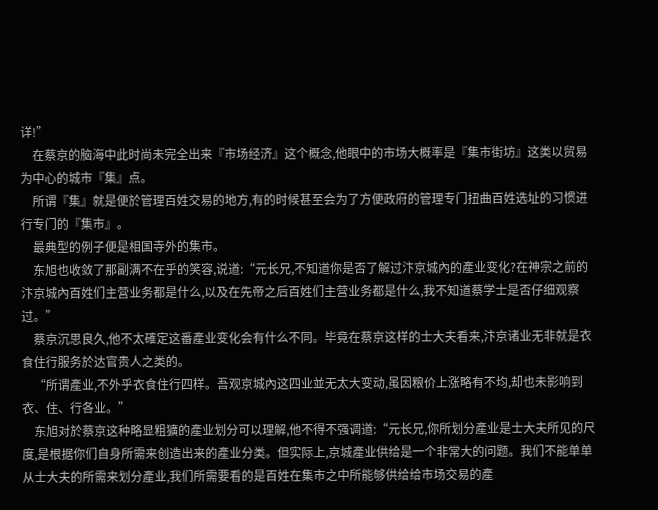详!”
    在蔡京的脑海中此时尚未完全出来『市场经济』这个概念,他眼中的市场大概率是『集市街坊』这类以贸易为中心的城市『集』点。
    所谓『集』就是便於管理百姓交易的地方,有的时候甚至会为了方便政府的管理专门扭曲百姓选址的习惯进行专门的『集市』。
    最典型的例子便是相国寺外的集市。
    东旭也收敛了那副满不在乎的笑容,说道:“元长兄,不知道你是否了解过汴京城內的產业变化?在神宗之前的汴京城內百姓们主营业务都是什么,以及在先帝之后百姓们主营业务都是什么,我不知道蔡学士是否仔细观察过。”
    蔡京沉思良久,他不太確定这番產业变化会有什么不同。毕竟在蔡京这样的士大夫看来,汴京诸业无非就是衣食住行服务於达官贵人之类的。
    “所谓產业,不外乎衣食住行四样。吾观京城內这四业並无太大变动,虽因粮价上涨略有不均,却也未影响到衣、住、行各业。”
    东旭对於蔡京这种略显粗獷的產业划分可以理解,他不得不强调道:“元长兄,你所划分產业是士大夫所见的尺度,是根据你们自身所需来创造出来的產业分类。但实际上,京城產业供给是一个非常大的问题。我们不能单单从士大夫的所需来划分產业,我们所需要看的是百姓在集市之中所能够供给给市场交易的產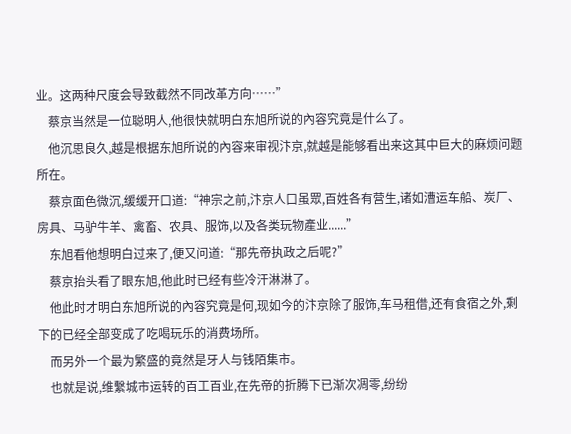业。这两种尺度会导致截然不同改革方向……”
    蔡京当然是一位聪明人,他很快就明白东旭所说的內容究竟是什么了。
    他沉思良久,越是根据东旭所说的內容来审视汴京,就越是能够看出来这其中巨大的麻烦问题所在。
    蔡京面色微沉,缓缓开口道:“神宗之前,汴京人口虽眾,百姓各有营生,诸如漕运车船、炭厂、房具、马驴牛羊、禽畜、农具、服饰,以及各类玩物產业......”
    东旭看他想明白过来了,便又问道:“那先帝执政之后呢?”
    蔡京抬头看了眼东旭,他此时已经有些冷汗淋淋了。
    他此时才明白东旭所说的內容究竟是何,现如今的汴京除了服饰,车马租借,还有食宿之外,剩下的已经全部变成了吃喝玩乐的消费场所。
    而另外一个最为繁盛的竟然是牙人与钱陌集市。
    也就是说,维繫城市运转的百工百业,在先帝的折腾下已渐次凋零,纷纷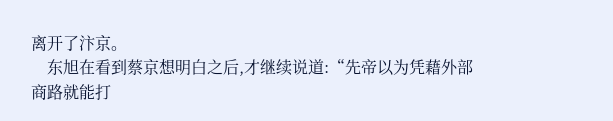离开了汴京。
    东旭在看到蔡京想明白之后,才继续说道:“先帝以为凭藉外部商路就能打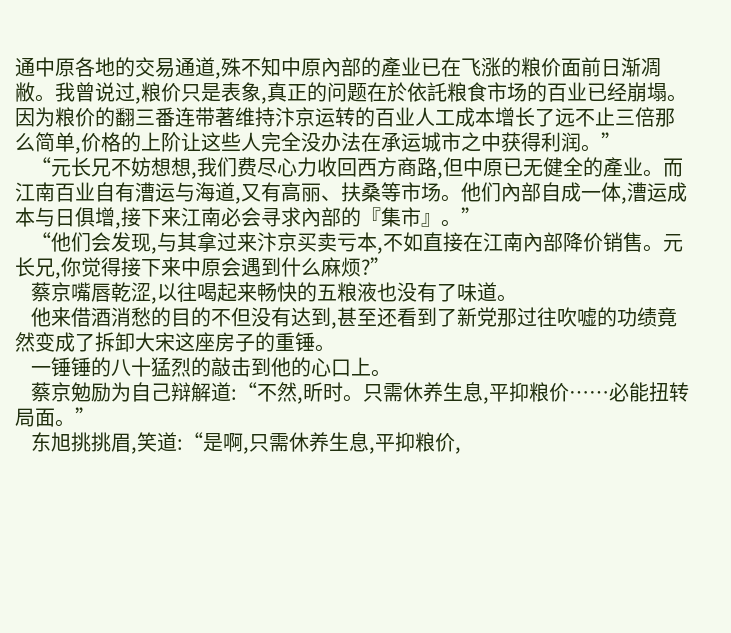通中原各地的交易通道,殊不知中原內部的產业已在飞涨的粮价面前日渐凋敝。我曾说过,粮价只是表象,真正的问题在於依託粮食市场的百业已经崩塌。因为粮价的翻三番连带著维持汴京运转的百业人工成本增长了远不止三倍那么简单,价格的上阶让这些人完全没办法在承运城市之中获得利润。”
    “元长兄不妨想想,我们费尽心力收回西方商路,但中原已无健全的產业。而江南百业自有漕运与海道,又有高丽、扶桑等市场。他们內部自成一体,漕运成本与日俱增,接下来江南必会寻求內部的『集市』。”
    “他们会发现,与其拿过来汴京买卖亏本,不如直接在江南內部降价销售。元长兄,你觉得接下来中原会遇到什么麻烦?”
    蔡京嘴唇乾涩,以往喝起来畅快的五粮液也没有了味道。
    他来借酒消愁的目的不但没有达到,甚至还看到了新党那过往吹嘘的功绩竟然变成了拆卸大宋这座房子的重锤。
    一锤锤的八十猛烈的敲击到他的心口上。
    蔡京勉励为自己辩解道:“不然,昕时。只需休养生息,平抑粮价……必能扭转局面。”
    东旭挑挑眉,笑道:“是啊,只需休养生息,平抑粮价,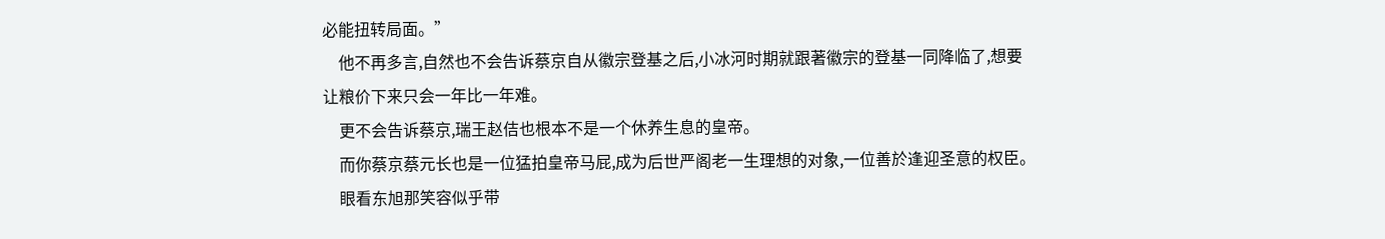必能扭转局面。”
    他不再多言,自然也不会告诉蔡京自从徽宗登基之后,小冰河时期就跟著徽宗的登基一同降临了,想要让粮价下来只会一年比一年难。
    更不会告诉蔡京,瑞王赵佶也根本不是一个休养生息的皇帝。
    而你蔡京蔡元长也是一位猛拍皇帝马屁,成为后世严阁老一生理想的对象,一位善於逢迎圣意的权臣。
    眼看东旭那笑容似乎带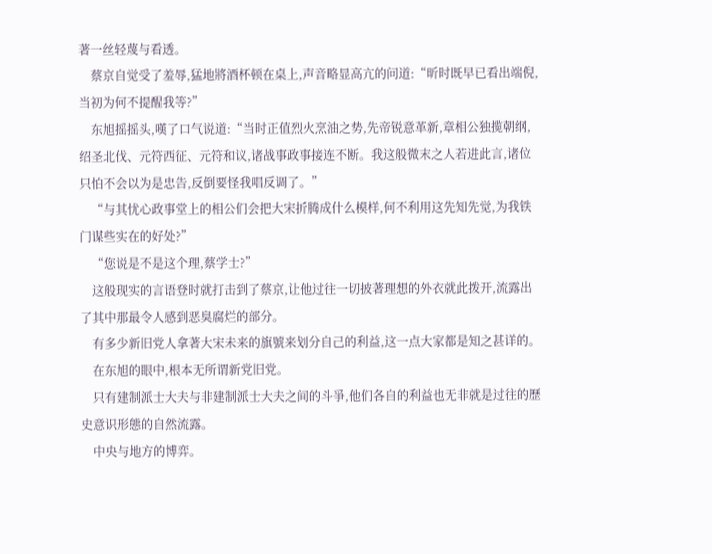著一丝轻蔑与看透。
    蔡京自觉受了羞辱,猛地將酒杯顿在桌上,声音略显高亢的问道:“昕时既早已看出端倪,当初为何不提醒我等?”
    东旭摇摇头,嘆了口气说道:“当时正值烈火烹油之势,先帝锐意革新,章相公独揽朝纲,绍圣北伐、元符西征、元符和议,诸战事政事接连不断。我这般微末之人若进此言,诸位只怕不会以为是忠告,反倒要怪我唱反调了。”
    “与其忧心政事堂上的相公们会把大宋折腾成什么模样,何不利用这先知先觉,为我铁门谋些实在的好处?”
    “您说是不是这个理,蔡学士?”
    这般现实的言语登时就打击到了蔡京,让他过往一切披著理想的外衣就此拨开,流露出了其中那最令人感到恶臭腐烂的部分。
    有多少新旧党人拿著大宋未来的旗號来划分自己的利益,这一点大家都是知之甚详的。
    在东旭的眼中,根本无所谓新党旧党。
    只有建制派士大夫与非建制派士大夫之间的斗爭,他们各自的利益也无非就是过往的歷史意识形態的自然流露。
    中央与地方的博弈。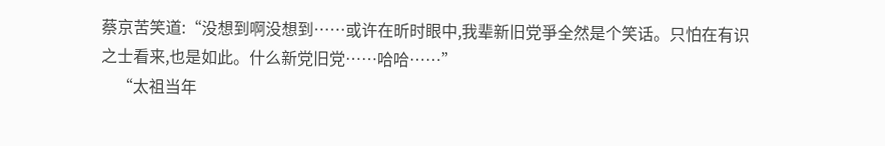蔡京苦笑道:“没想到啊没想到……或许在昕时眼中,我辈新旧党爭全然是个笑话。只怕在有识之士看来,也是如此。什么新党旧党……哈哈……”
    “太祖当年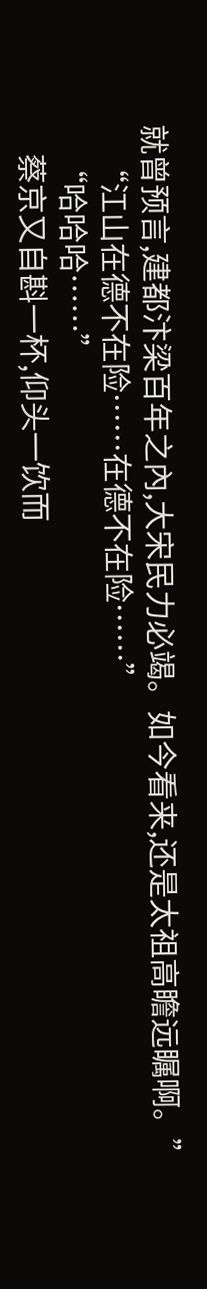就曾预言,建都汴梁百年之內,大宋民力必竭。如今看来,还是太祖高瞻远瞩啊。”
    “江山在德不在险……在德不在险……”
    “哈哈哈……”
    蔡京又自斟一杯,仰头一饮而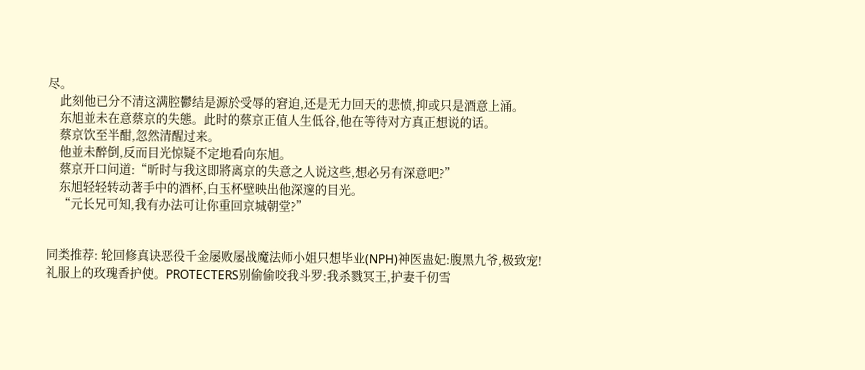尽。
    此刻他已分不清这满腔鬱结是源於受辱的窘迫,还是无力回天的悲愤,抑或只是酒意上涌。
    东旭並未在意蔡京的失態。此时的蔡京正值人生低谷,他在等待对方真正想说的话。
    蔡京饮至半酣,忽然清醒过来。
    他並未醉倒,反而目光惊疑不定地看向东旭。
    蔡京开口问道:“昕时与我这即將离京的失意之人说这些,想必另有深意吧?”
    东旭轻轻转动著手中的酒杯,白玉杯壁映出他深邃的目光。
    “元长兄可知,我有办法可让你重回京城朝堂?”


同类推荐: 轮回修真诀恶役千金屡败屡战魔法师小姐只想毕业(NPH)神医蛊妃:腹黑九爷,极致宠!礼服上的玫瑰香护使。PROTECTERS别偷偷咬我斗罗:我杀戮冥王,护妻千仞雪